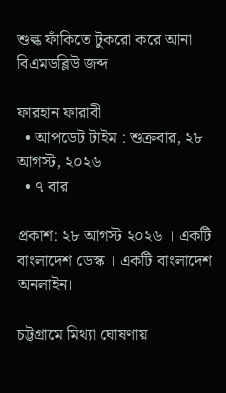শুল্ক ফাঁকিতে টুকরো করে আনা বিএমডব্লিউ জব্দ

ফারহান ফারাবী
  • আপডেট টাইম : শুক্রবার, ২৮ আগস্ট, ২০২৬
  • ৭ বার

প্রকাশ: ২৮ আগস্ট ২০২৬ । একটি বাংলাদেশ ডেস্ক । একটি বাংলাদেশ অনলাইন।

চট্টগ্রামে মিথ্যা ঘোষণায়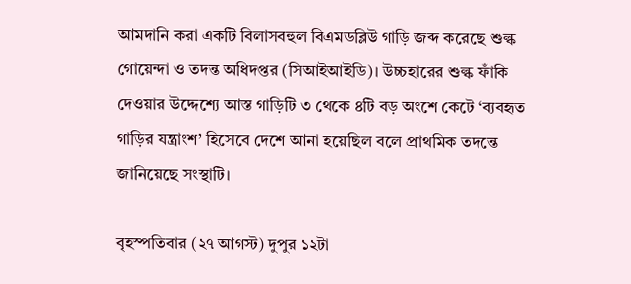আমদানি করা একটি বিলাসবহুল বিএমডব্লিউ গাড়ি জব্দ করেছে শুল্ক গোয়েন্দা ও তদন্ত অধিদপ্তর (সিআইআইডি)। উচ্চহারের শুল্ক ফাঁকি দেওয়ার উদ্দেশ্যে আস্ত গাড়িটি ৩ থেকে ৪টি বড় অংশে কেটে ‘ব্যবহৃত গাড়ির যন্ত্রাংশ’ হিসেবে দেশে আনা হয়েছিল বলে প্রাথমিক তদন্তে জানিয়েছে সংস্থাটি।

বৃহস্পতিবার (২৭ আগস্ট) দুপুর ১২টা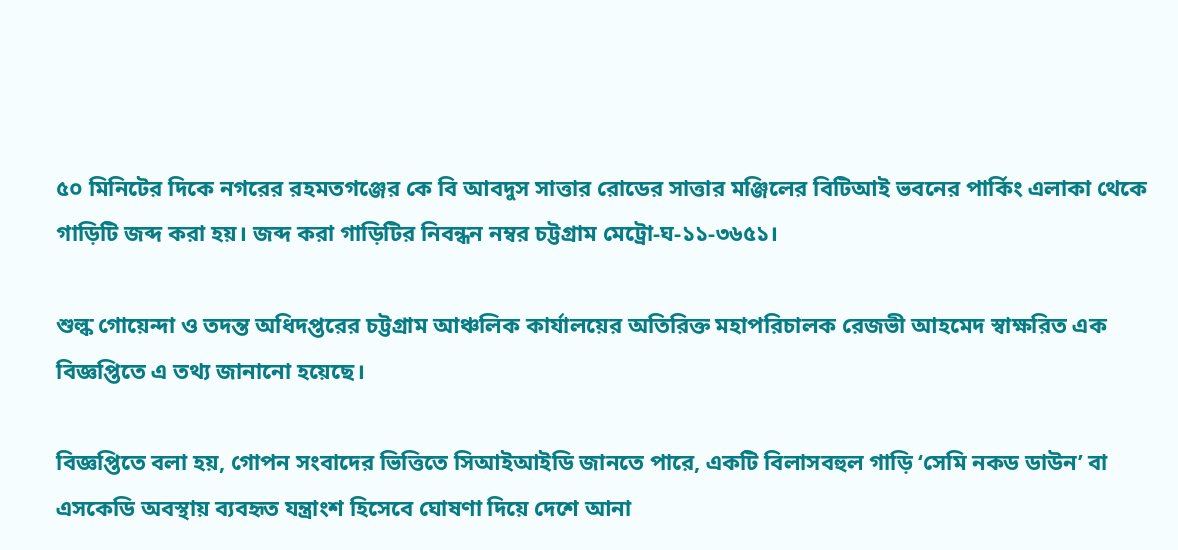৫০ মিনিটের দিকে নগরের রহমতগঞ্জের কে বি আবদুস সাত্তার রোডের সাত্তার মঞ্জিলের বিটিআই ভবনের পার্কিং এলাকা থেকে গাড়িটি জব্দ করা হয়। জব্দ করা গাড়িটির নিবন্ধন নম্বর চট্টগ্রাম মেট্রো-ঘ-১১-৩৬৫১।

শুল্ক গোয়েন্দা ও তদন্ত অধিদপ্তরের চট্টগ্রাম আঞ্চলিক কার্যালয়ের অতিরিক্ত মহাপরিচালক রেজভী আহমেদ স্বাক্ষরিত এক বিজ্ঞপ্তিতে এ তথ্য জানানো হয়েছে।

বিজ্ঞপ্তিতে বলা হয়, গোপন সংবাদের ভিত্তিতে সিআইআইডি জানতে পারে, একটি বিলাসবহুল গাড়ি ‘সেমি নকড ডাউন’ বা এসকেডি অবস্থায় ব্যবহৃত যন্ত্রাংশ হিসেবে ঘোষণা দিয়ে দেশে আনা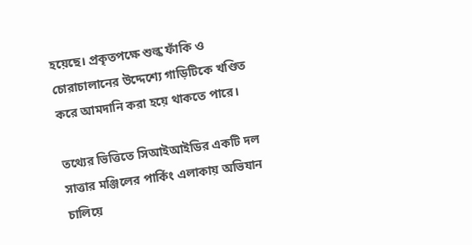হয়েছে। প্রকৃতপক্ষে শুল্ক ফাঁকি ও চোরাচালানের উদ্দেশ্যে গাড়িটিকে খণ্ডিত করে আমদানি করা হয়ে থাকতে পারে।

তথ্যের ভিত্তিতে সিআইআইডির একটি দল সাত্তার মঞ্জিলের পার্কিং এলাকায় অভিযান চালিয়ে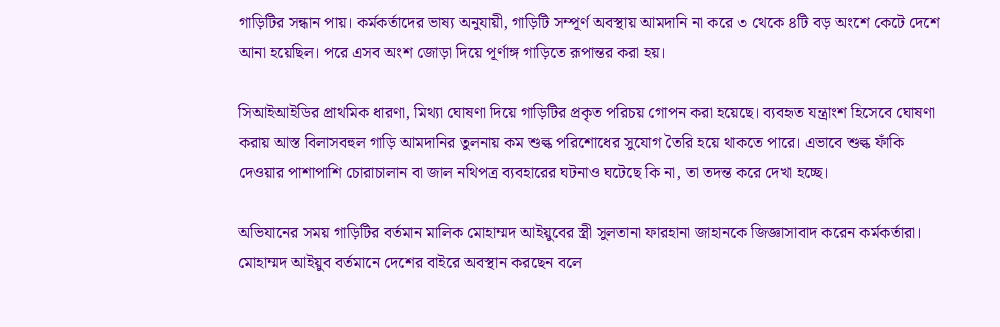গাড়িটির সন্ধান পায়। কর্মকর্তাদের ভাষ্য অনুযায়ী, গাড়িটি সম্পূর্ণ অবস্থায় আমদানি না করে ৩ থেকে ৪টি বড় অংশে কেটে দেশে আনা হয়েছিল। পরে এসব অংশ জোড়া দিয়ে পূর্ণাঙ্গ গাড়িতে রূপান্তর করা হয়।

সিআইআইডির প্রাথমিক ধারণা, মিথ্যা ঘোষণা দিয়ে গাড়িটির প্রকৃত পরিচয় গোপন করা হয়েছে। ব্যবহৃত যন্ত্রাংশ হিসেবে ঘোষণা করায় আস্ত বিলাসবহুল গাড়ি আমদানির তুলনায় কম শুল্ক পরিশোধের সুযোগ তৈরি হয়ে থাকতে পারে। এভাবে শুল্ক ফাঁকি দেওয়ার পাশাপাশি চোরাচালান বা জাল নথিপত্র ব্যবহারের ঘটনাও ঘটেছে কি না, তা তদন্ত করে দেখা হচ্ছে।

অভিযানের সময় গাড়িটির বর্তমান মালিক মোহাম্মদ আইয়ুবের স্ত্রী সুলতানা ফারহানা জাহানকে জিজ্ঞাসাবাদ করেন কর্মকর্তারা। মোহাম্মদ আইয়ুব বর্তমানে দেশের বাইরে অবস্থান করছেন বলে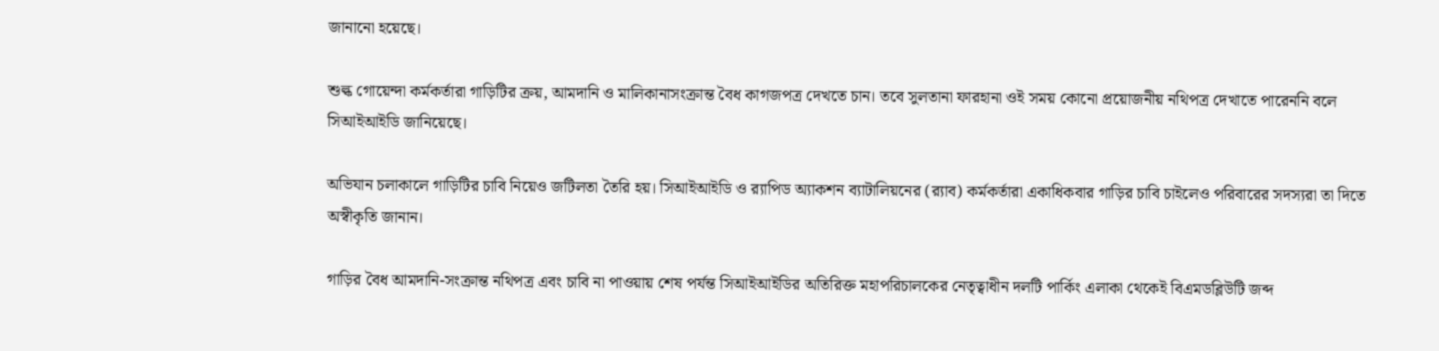জানানো হয়েছে।

শুল্ক গোয়েন্দা কর্মকর্তারা গাড়িটির ক্রয়, আমদানি ও মালিকানাসংক্রান্ত বৈধ কাগজপত্র দেখতে চান। তবে সুলতানা ফারহানা ওই সময় কোনো প্রয়োজনীয় নথিপত্র দেখাতে পারেননি বলে সিআইআইডি জানিয়েছে।

অভিযান চলাকালে গাড়িটির চাবি নিয়েও জটিলতা তৈরি হয়। সিআইআইডি ও র‍্যাপিড অ্যাকশন ব্যাটালিয়নের (র‍্যাব) কর্মকর্তারা একাধিকবার গাড়ির চাবি চাইলেও পরিবারের সদস্যরা তা দিতে অস্বীকৃতি জানান।

গাড়ির বৈধ আমদানি-সংক্রান্ত নথিপত্র এবং চাবি না পাওয়ায় শেষ পর্যন্ত সিআইআইডির অতিরিক্ত মহাপরিচালকের নেতৃত্বাধীন দলটি পার্কিং এলাকা থেকেই বিএমডব্লিউটি জব্দ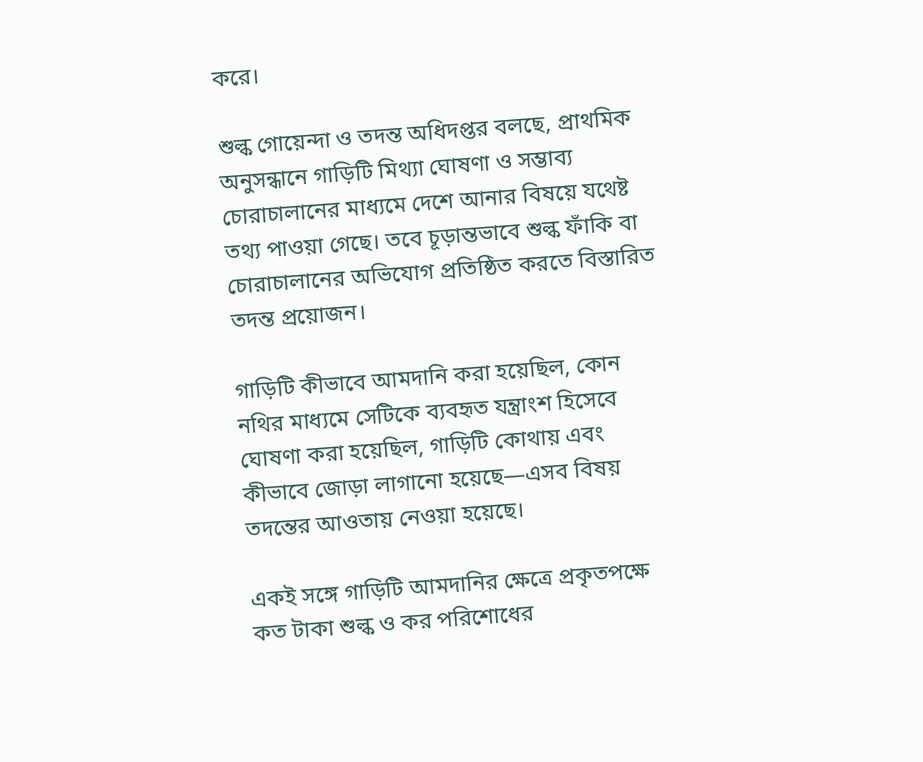করে।

শুল্ক গোয়েন্দা ও তদন্ত অধিদপ্তর বলছে, প্রাথমিক অনুসন্ধানে গাড়িটি মিথ্যা ঘোষণা ও সম্ভাব্য চোরাচালানের মাধ্যমে দেশে আনার বিষয়ে যথেষ্ট তথ্য পাওয়া গেছে। তবে চূড়ান্তভাবে শুল্ক ফাঁকি বা চোরাচালানের অভিযোগ প্রতিষ্ঠিত করতে বিস্তারিত তদন্ত প্রয়োজন।

গাড়িটি কীভাবে আমদানি করা হয়েছিল, কোন নথির মাধ্যমে সেটিকে ব্যবহৃত যন্ত্রাংশ হিসেবে ঘোষণা করা হয়েছিল, গাড়িটি কোথায় এবং কীভাবে জোড়া লাগানো হয়েছে—এসব বিষয় তদন্তের আওতায় নেওয়া হয়েছে।

একই সঙ্গে গাড়িটি আমদানির ক্ষেত্রে প্রকৃতপক্ষে কত টাকা শুল্ক ও কর পরিশোধের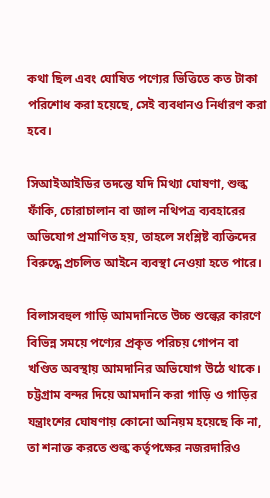কথা ছিল এবং ঘোষিত পণ্যের ভিত্তিতে কত টাকা পরিশোধ করা হয়েছে, সেই ব্যবধানও নির্ধারণ করা হবে।

সিআইআইডির তদন্তে যদি মিথ্যা ঘোষণা, শুল্ক ফাঁকি, চোরাচালান বা জাল নথিপত্র ব্যবহারের অভিযোগ প্রমাণিত হয়, তাহলে সংশ্লিষ্ট ব্যক্তিদের বিরুদ্ধে প্রচলিত আইনে ব্যবস্থা নেওয়া হতে পারে।

বিলাসবহুল গাড়ি আমদানিতে উচ্চ শুল্কের কারণে বিভিন্ন সময়ে পণ্যের প্রকৃত পরিচয় গোপন বা খণ্ডিত অবস্থায় আমদানির অভিযোগ উঠে থাকে। চট্টগ্রাম বন্দর দিয়ে আমদানি করা গাড়ি ও গাড়ির যন্ত্রাংশের ঘোষণায় কোনো অনিয়ম হয়েছে কি না, তা শনাক্ত করতে শুল্ক কর্তৃপক্ষের নজরদারিও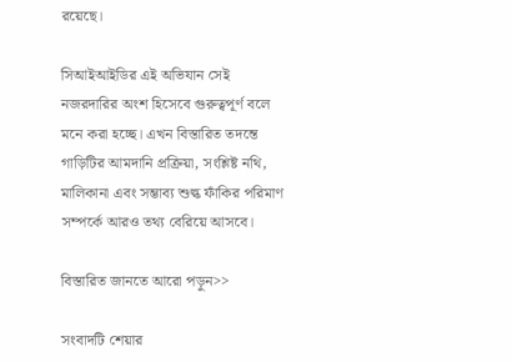রয়েছে।

সিআইআইডির এই অভিযান সেই নজরদারির অংশ হিসেবে গুরুত্বপূর্ণ বলে মনে করা হচ্ছে। এখন বিস্তারিত তদন্তে গাড়িটির আমদানি প্রক্রিয়া, সংশ্লিষ্ট নথি, মালিকানা এবং সম্ভাব্য শুল্ক ফাঁকির পরিমাণ সম্পর্কে আরও তথ্য বেরিয়ে আসবে।

বিস্তারিত জানতে আরো পড়ুন>>

সংবাদটি শেয়ার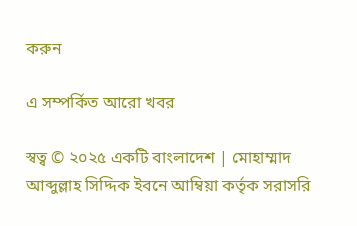করুন

এ সম্পর্কিত আরো খবর

স্বত্ব © ২০২৫ একটি বাংলাদেশ | মোহাম্মাদ আব্দুল্লাহ সিদ্দিক ইবনে আম্বিয়া কর্তৃক সরাসরি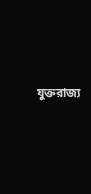যুক্তরাজ্য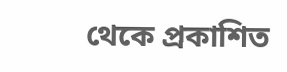থেকে প্রকাশিত